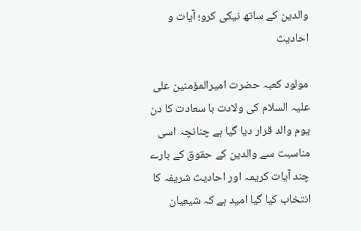والدین کے ساتھ نیکی کرو؛ آیات و احادیث

مولود کعبہ حضرت امیرالمؤمنین علی علیہ السلام کی ولادت با سعادت کا دن یوم والد قرار دیا گیا ہے چنانچہ اسی مناسبت سے والدین کے حقوق کے بارے چند آیات کریمہ اور احادیث شریفہ کا انتخاب کیا گیا امید ہے کہ شیعیان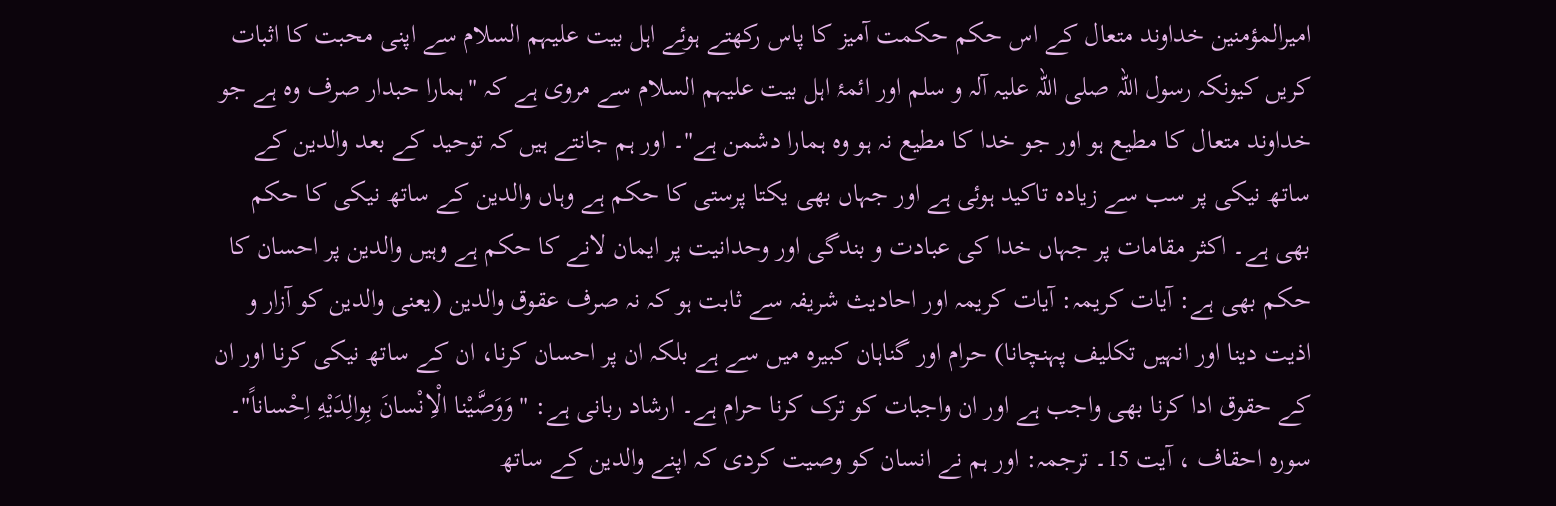امیرالمؤمنین خداوند متعال کے اس حکم حکمت آمیز کا پاس رکھتے ہوئے اہل بیت علیہم السلام سے اپنی محبت کا اثبات کریں کیونکہ رسول اللہ صلی اللہ علیہ آلہ و سلم اور ائمۂ اہل بیت علیہم السلام سے مروی ہے کہ "ہمارا حبدار صرف وہ ہے جو خداوند متعال کا مطیع ہو اور جو خدا کا مطیع نہ ہو وہ ہمارا دشمن ہے"۔ اور ہم جانتے ہيں کہ توحید کے بعد والدین کے ساتھ نیکی پر سب سے زیادہ تاکید ہوئی ہے اور جہاں بھی یکتا پرستی کا حکم ہے وہاں والدین کے ساتھ نیکی کا حکم بھی ہے۔ اکثر مقامات پر جہاں خدا کی عبادت و بندگی اور وحدانیت پر ایمان لانے کا حکم ہے وہیں والدین پر احسان کا حکم بھی ہے: آیات کریمہ: آیات کریمہ اور احادیث شریفہ سے ثابت ہو کہ نہ صرف عقوق والدین (یعنی والدین کو آزار و اذيت دینا اور انہیں تکلیف پہنچانا) حرام اور گناہان کبیرہ میں سے ہے بلکہ ان پر احسان کرنا، ان کے ساتھ نیکی کرنا اور ان کے حقوق ادا کرنا بھی واجب ہے اور ان واجبات کو ترک کرنا حرام ہے۔ ارشاد ربانی ہے: "وَوَصَّيْنا الْاِنْسانَ بِوالِدَيْهِ اِحْساناً"۔ سوره احقاف ، آيت 15۔ ترجمہ: اور ہم نے انسان کو وصیت کردی کہ اپنے والدین کے ساتھ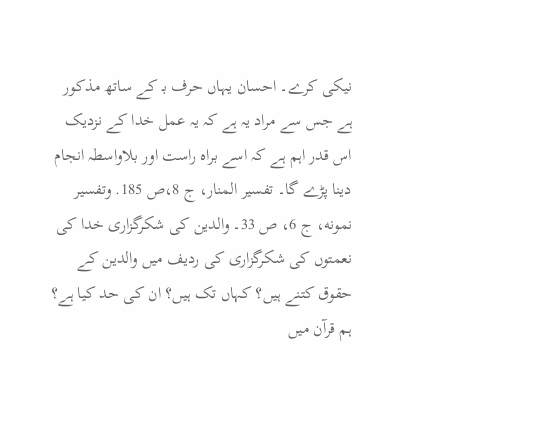نیکی کرے۔ احسان یہاں حرف بـ کے ساتھ مذکور ہے جس سے مراد یہ ہے کہ یہ عمل خدا کے نزدیک اس قدر اہم ہے کہ اسے براہ راست اور بلاواسطہ انجام دینا پڑے گا۔ تفسير المنار، ج 8،ص 185. وتفسير نمونه، ج 6، ص 33۔ والدین کی شکرگزاری خدا کی نعمتوں کی شکرگزاری کی ردیف میں والدین کے حقوق کتنے ہیں؟ کہاں تک ہیں؟ ان کی حد کیا ہے؟ ہم قرآن میں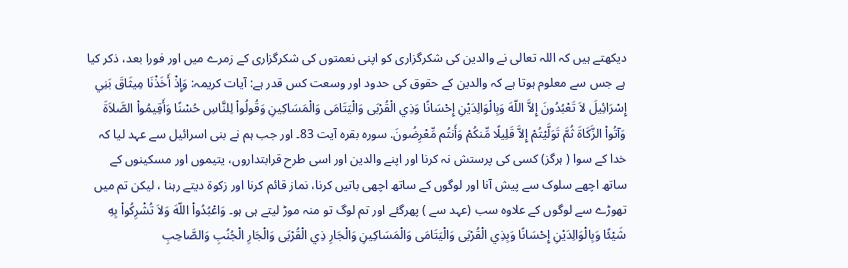دیکھتے ہیں کہ اللہ تعالی نے والدین کی شکرگزاری کو اپنی نعمتوں کی شکرگزاری کے زمرے میں اور فورا بعد، ذکر کیا ہے جس سے معلوم ہوتا ہے کہ والدین کے حقوق کی حدود اور وسعت کس قدر ہے: آيات کریمہ: وَإِذْ أَخَذْنَا مِيثَاقَ بَنِي إِسْرَائِيلَ لاَ تَعْبُدُونَ إِلاَّ اللّهَ وَبِالْوَالِدَيْنِ إِحْسَانًا وَذِي الْقُرْبَى وَالْيَتَامَى وَالْمَسَاكِينِ وَقُولُواْ لِلنَّاسِ حُسْنًا وَأَقِيمُواْ الصَّلاَةَ وَآتُواْ الزَّكَاةَ ثُمَّ تَوَلَّيْتُمْ إِلاَّ قَلِيلًا مِّنكُمْ وَأَنتُم مِّعْرِضُونَ. سورہ بقرہ آیت 83۔ اور جب ہم نے بنی اسرائیل سے عہد لیا کہ خدا کے سوا ( ہرگز) کسی کی پرستش نہ کرنا اور اپنے والدین اور اسی طرح قرابتداروں، یتیموں اور مسکینوں کے ساتھ اچھے سلوک سے پیش آنا اور لوگوں کے ساتھ اچھی باتیں کرنا، نماز قائم کرنا اور زکوۃ دیتے رہنا ، لیکن تم میں تھوڑے سے لوگوں کے علاوہ سب (عہد سے ) پھرگئے اور تم لوگ تو منہ موڑ لیتے ہی ہو۔ وَاعْبُدُواْ اللّهَ وَلاَ تُشْرِكُواْ بِهِ شَيْئًا وَبِالْوَالِدَيْنِ إِحْسَانًا وَبِذِي الْقُرْبَى وَالْيَتَامَى وَالْمَسَاكِينِ وَالْجَارِ ذِي الْقُرْبَى وَالْجَارِ الْجُنُبِ وَالصَّاحِبِ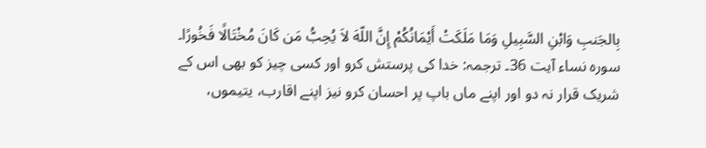بِالجَنبِ وَابْنِ السَّبِيلِ وَمَا مَلَكَتْ أَيْمَانُكُمْ إِنَّ اللّهَ لاَ يُحِبُّ مَن كَانَ مُخْتَالًا فَخُورًا۔ سورہ نساء آیت 36۔ ترجمہ: خدا کی پرستش کرو اور کسی چیز کو بھی اس کے شریک قرار نہ دو اور اپنے ماں باپ پر احسان کرو نیز اپنے اقارب، یتیموں،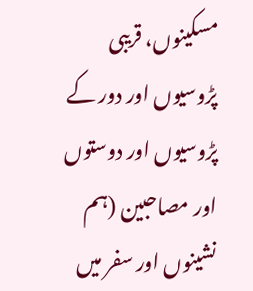مسکینوں، قریبی پڑوسیوں اور دور کے پڑوسیوں اور دوستوں اور مصاحبین (ہم نشینوں اور سفر میں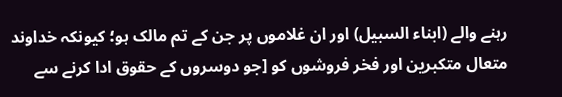رہنے والے (ابناء السبیل) اور ان غلاموں پر جن کے تم مالک ہو؛ کیونکہ خداوند متعال متکبرین اور فخر فروشوں کو [جو دوسروں کے حقوق ادا کرنے سے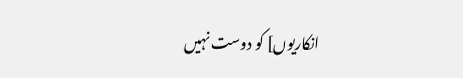انکاریوں] کو دوست نہيں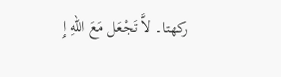رکھتا۔ لاَّ تَجْعَل مَعَ اللّهِ إِ